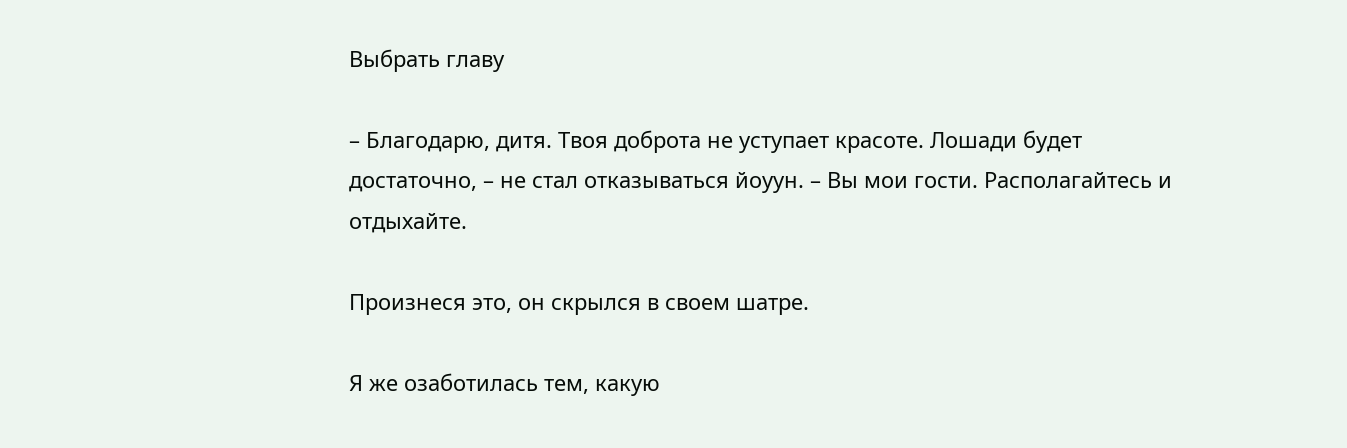Выбрать главу

– Благодарю, дитя. Твоя доброта не уступает красоте. Лошади будет достаточно, – не стал отказываться йоуун. – Вы мои гости. Располагайтесь и отдыхайте.

Произнеся это, он скрылся в своем шатре.

Я же озаботилась тем, какую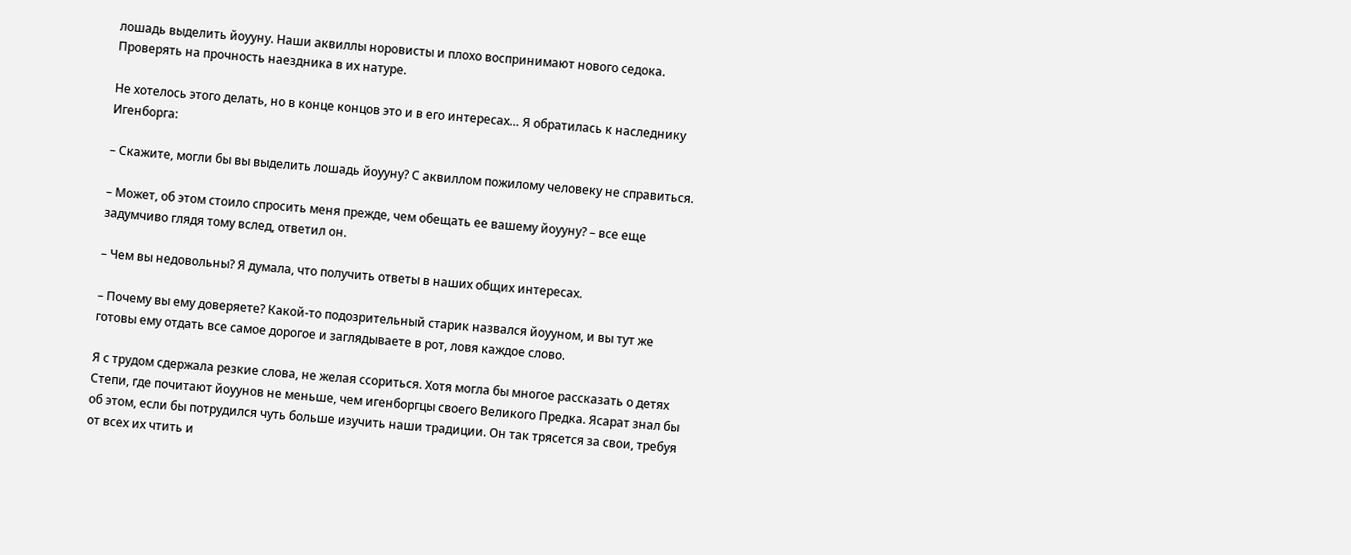лошадь выделить йоууну. Наши аквиллы норовисты и плохо воспринимают нового седока. Проверять на прочность наездника в их натуре.

Не хотелось этого делать, но в конце концов это и в его интересах… Я обратилась к наследнику Игенборга:

– Скажите, могли бы вы выделить лошадь йоууну? С аквиллом пожилому человеку не справиться.

– Может, об этом стоило спросить меня прежде, чем обещать ее вашему йоууну? – все еще задумчиво глядя тому вслед, ответил он.

– Чем вы недовольны? Я думала, что получить ответы в наших общих интересах.

– Почему вы ему доверяете? Какой-то подозрительный старик назвался йоууном, и вы тут же готовы ему отдать все самое дорогое и заглядываете в рот, ловя каждое слово.

Я с трудом сдержала резкие слова, не желая ссориться. Хотя могла бы многое рассказать о детях Степи, где почитают йоуунов не меньше, чем игенборгцы своего Великого Предка. Ясарат знал бы об этом, если бы потрудился чуть больше изучить наши традиции. Он так трясется за свои, требуя от всех их чтить и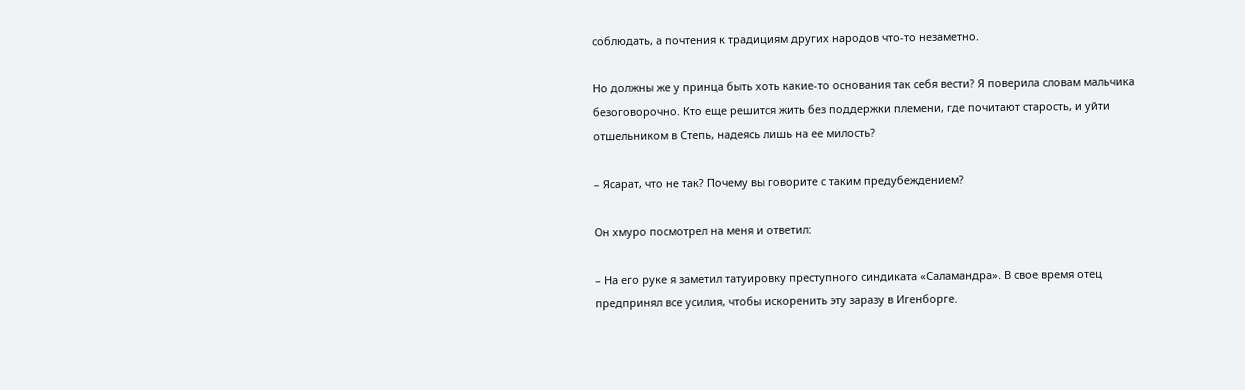соблюдать, а почтения к традициям других народов что-то незаметно.

Но должны же у принца быть хоть какие-то основания так себя вести? Я поверила словам мальчика безоговорочно. Кто еще решится жить без поддержки племени, где почитают старость, и уйти отшельником в Степь, надеясь лишь на ее милость?

– Ясарат, что не так? Почему вы говорите с таким предубеждением?

Он хмуро посмотрел на меня и ответил:

– На его руке я заметил татуировку преступного синдиката «Саламандра». В свое время отец предпринял все усилия, чтобы искоренить эту заразу в Игенборге.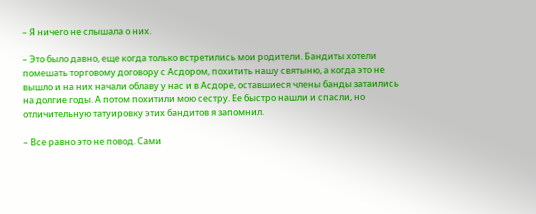– Я ничего не слышала о них.

– Это было давно, еще когда только встретились мои родители. Бандиты хотели помешать торговому договору с Асдором, похитить нашу святыню, а когда это не вышло и на них начали облаву у нас и в Асдоре, оставшиеся члены банды затаились на долгие годы. А потом похитили мою сестру. Ее быстро нашли и спасли, но отличительную татуировку этих бандитов я запомнил.

– Все равно это не повод. Сами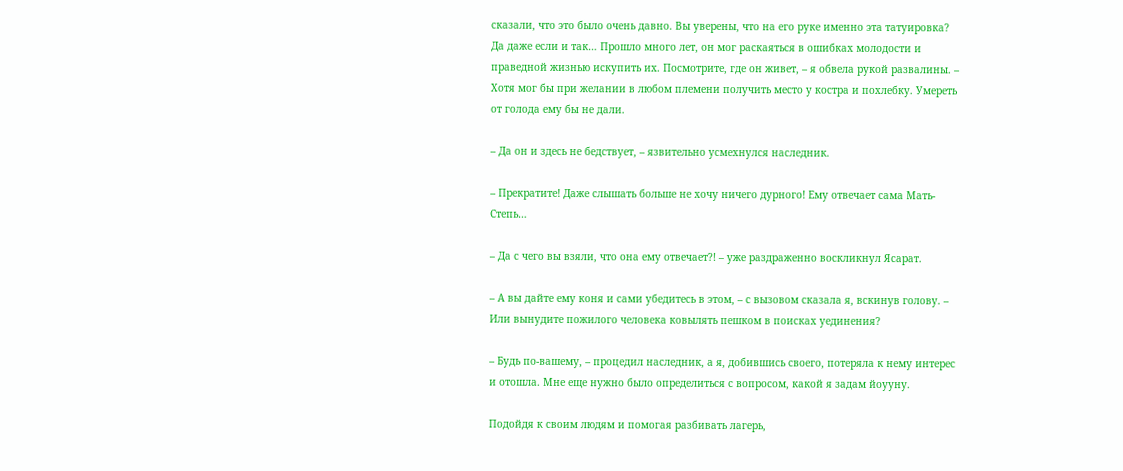сказали, что это было очень давно. Вы уверены, что на его руке именно эта татуировка? Да даже если и так… Прошло много лет, он мог раскаяться в ошибках молодости и праведной жизнью искупить их. Посмотрите, где он живет, – я обвела рукой развалины. – Хотя мог бы при желании в любом племени получить место у костра и похлебку. Умереть от голода ему бы не дали.

– Да он и здесь не бедствует, – язвительно усмехнулся наследник.

– Прекратите! Даже слышать больше не хочу ничего дурного! Ему отвечает сама Мать-Степь…

– Да с чего вы взяли, что она ему отвечает?! – уже раздраженно воскликнул Ясарат.

– А вы дайте ему коня и сами убедитесь в этом, – с вызовом сказала я, вскинув голову. – Или вынудите пожилого человека ковылять пешком в поисках уединения?

– Будь по-вашему, – процедил наследник, а я, добившись своего, потеряла к нему интерес и отошла. Мне еще нужно было определиться с вопросом, какой я задам йоууну.

Подойдя к своим людям и помогая разбивать лагерь,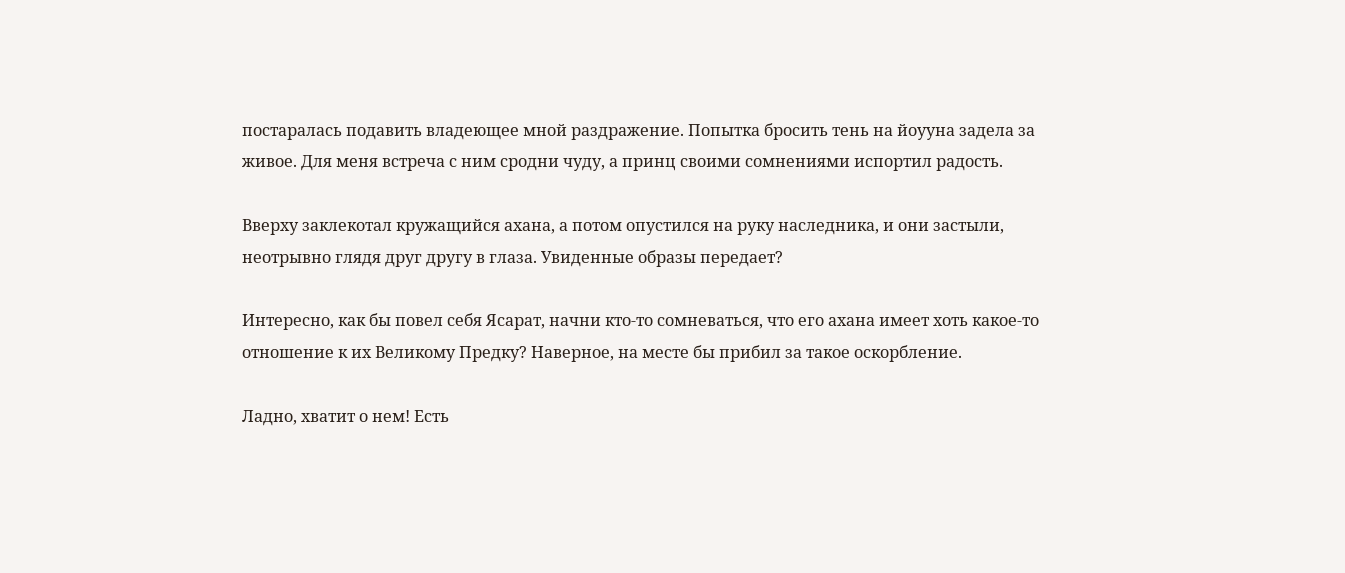постаралась подавить владеющее мной раздражение. Попытка бросить тень на йоууна задела за живое. Для меня встреча с ним сродни чуду, а принц своими сомнениями испортил радость.

Вверху заклекотал кружащийся ахана, а потом опустился на руку наследника, и они застыли, неотрывно глядя друг другу в глаза. Увиденные образы передает?

Интересно, как бы повел себя Ясарат, начни кто-то сомневаться, что его ахана имеет хоть какое-то отношение к их Великому Предку? Наверное, на месте бы прибил за такое оскорбление.

Ладно, хватит о нем! Есть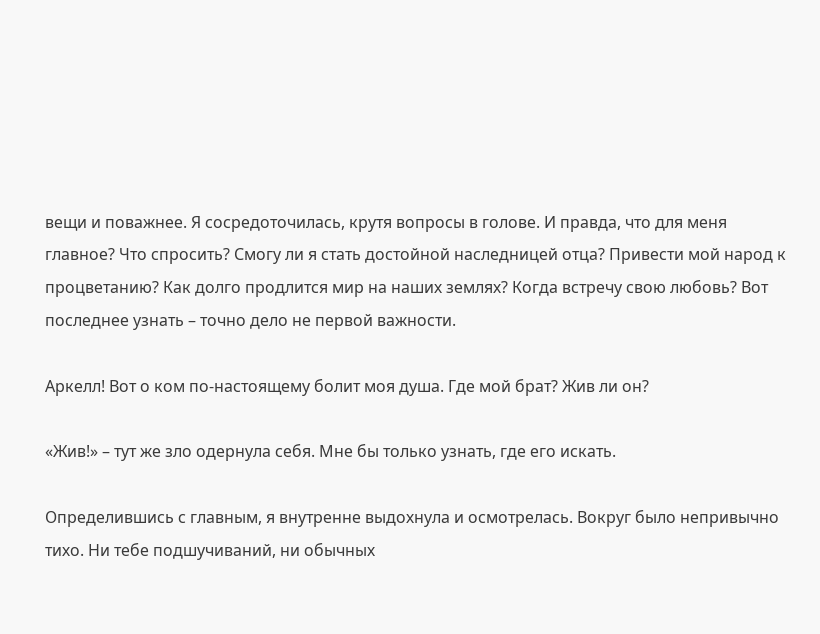вещи и поважнее. Я сосредоточилась, крутя вопросы в голове. И правда, что для меня главное? Что спросить? Смогу ли я стать достойной наследницей отца? Привести мой народ к процветанию? Как долго продлится мир на наших землях? Когда встречу свою любовь? Вот последнее узнать – точно дело не первой важности.

Аркелл! Вот о ком по-настоящему болит моя душа. Где мой брат? Жив ли он?

«Жив!» – тут же зло одернула себя. Мне бы только узнать, где его искать.

Определившись с главным, я внутренне выдохнула и осмотрелась. Вокруг было непривычно тихо. Ни тебе подшучиваний, ни обычных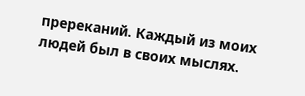пререканий. Каждый из моих людей был в своих мыслях.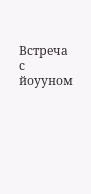Встреча с йоууном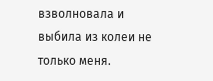взволновала и выбила из колеи не только меня.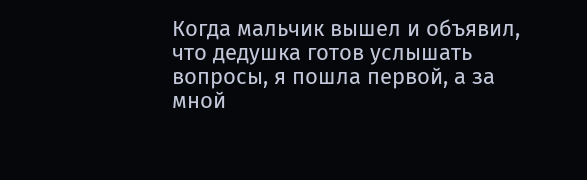Когда мальчик вышел и объявил, что дедушка готов услышать вопросы, я пошла первой, а за мной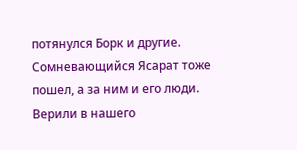потянулся Борк и другие. Сомневающийся Ясарат тоже пошел, а за ним и его люди. Верили в нашего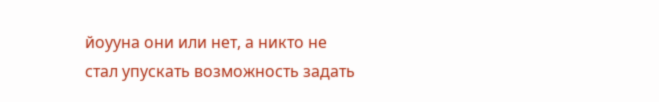йоууна они или нет, а никто не стал упускать возможность задать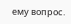ему вопрос.